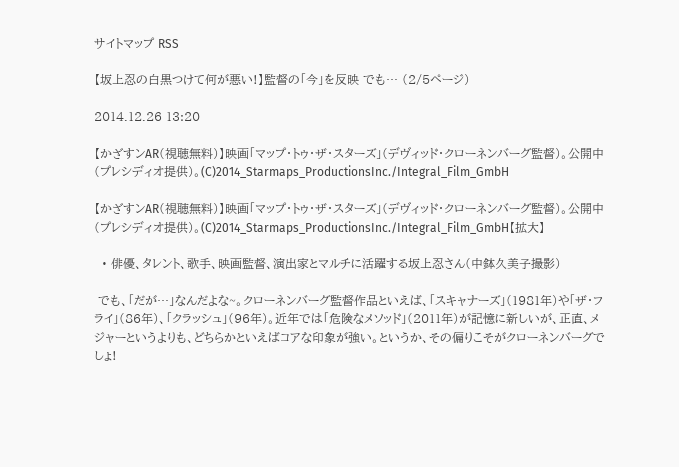サイトマップ RSS

【坂上忍の白黒つけて何が悪い!】監督の「今」を反映 でも… (2/5ページ)

2014.12.26 13:20

【かざすンAR(視聴無料)】映画「マップ・トゥ・ザ・スターズ」(デヴィッド・クローネンバーグ監督)。公開中(プレシディオ提供)。(C)2014_Starmaps_ProductionsInc./Integral_Film_GmbH

【かざすンAR(視聴無料)】映画「マップ・トゥ・ザ・スターズ」(デヴィッド・クローネンバーグ監督)。公開中(プレシディオ提供)。(C)2014_Starmaps_ProductionsInc./Integral_Film_GmbH【拡大】

  • 俳優、タレント、歌手、映画監督、演出家とマルチに活躍する坂上忍さん(中鉢久美子撮影)

 でも、「だが…」なんだよな~。クローネンバーグ監督作品といえば、「スキャナーズ」(1981年)や「ザ・フライ」(86年)、「クラッシュ」(96年)。近年では「危険なメソッド」(2011年)が記憶に新しいが、正直、メジャーというよりも、どちらかといえばコアな印象が強い。というか、その偏りこそがクローネンバーグでしょ!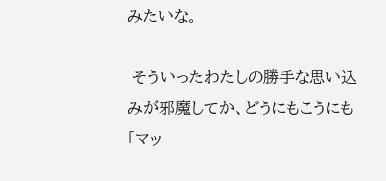みたいな。

 そういったわたしの勝手な思い込みが邪魔してか、どうにもこうにも「マッ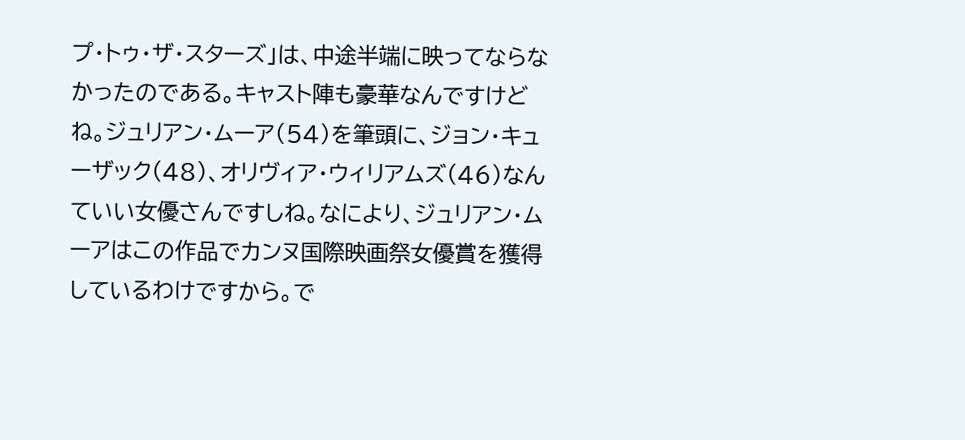プ・トゥ・ザ・スターズ」は、中途半端に映ってならなかったのである。キャスト陣も豪華なんですけどね。ジュリアン・ムーア(54)を筆頭に、ジョン・キューザック(48)、オリヴィア・ウィリアムズ(46)なんていい女優さんですしね。なにより、ジュリアン・ムーアはこの作品でカンヌ国際映画祭女優賞を獲得しているわけですから。で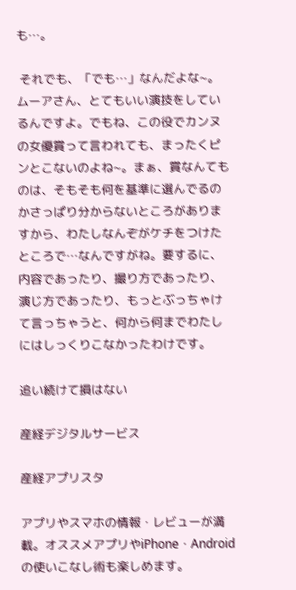も…。

 それでも、「でも…」なんだよな~。ムーアさん、とてもいい演技をしているんですよ。でもね、この役でカンヌの女優賞って言われても、まったくピンとこないのよね~。まぁ、賞なんてものは、そもそも何を基準に選んでるのかさっぱり分からないところがありますから、わたしなんぞがケチをつけたところで…なんですがね。要するに、内容であったり、撮り方であったり、演じ方であったり、もっとぶっちゃけて言っちゃうと、何から何までわたしにはしっくりこなかったわけです。

追い続けて損はない

産経デジタルサービス

産経アプリスタ

アプリやスマホの情報・レビューが満載。オススメアプリやiPhone・Androidの使いこなし術も楽しめます。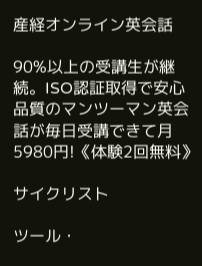産経オンライン英会話

90%以上の受講生が継続。ISO認証取得で安心品質のマンツーマン英会話が毎日受講できて月5980円!《体験2回無料》

サイクリスト

ツール・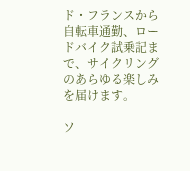ド・フランスから自転車通勤、ロードバイク試乗記まで、サイクリングのあらゆる楽しみを届けます。

ソ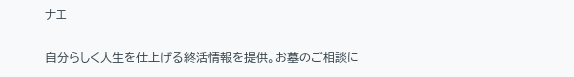ナエ

自分らしく人生を仕上げる終活情報を提供。お墓のご相談に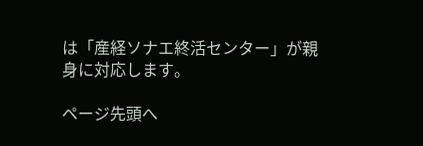は「産経ソナエ終活センター」が親身に対応します。

ページ先頭へ